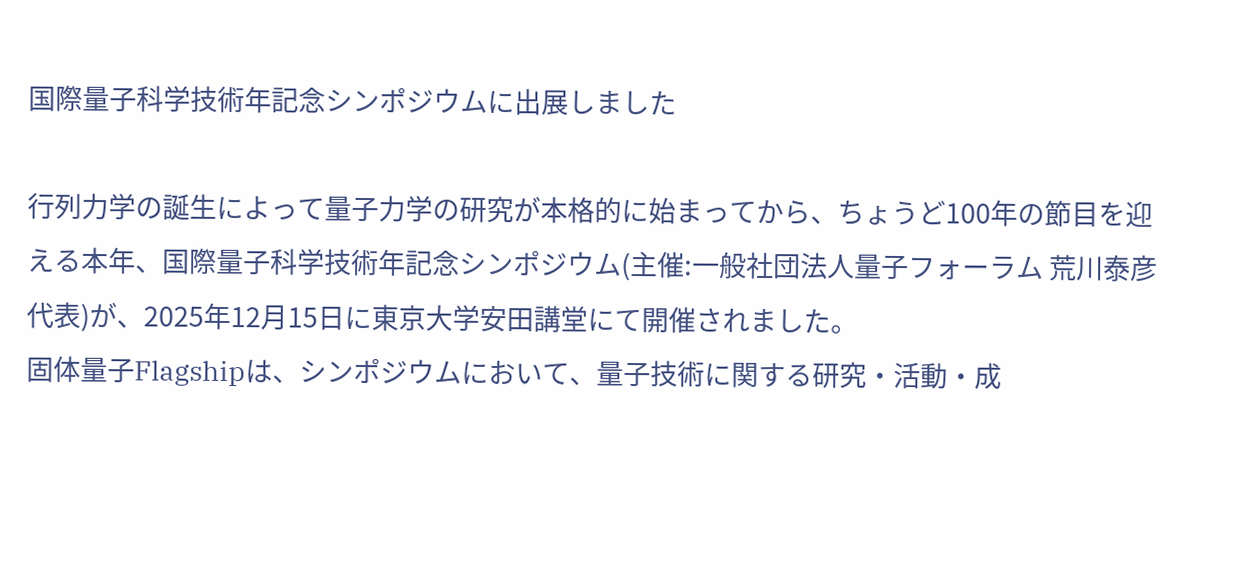国際量子科学技術年記念シンポジウムに出展しました

行列力学の誕生によって量子力学の研究が本格的に始まってから、ちょうど100年の節目を迎える本年、国際量子科学技術年記念シンポジウム(主催:一般社団法人量子フォーラム 荒川泰彦代表)が、2025年12月15日に東京大学安田講堂にて開催されました。
固体量子Flagshipは、シンポジウムにおいて、量子技術に関する研究・活動・成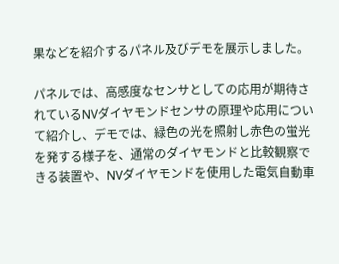果などを紹介するパネル及びデモを展示しました。

パネルでは、高感度なセンサとしての応用が期待されているNVダイヤモンドセンサの原理や応用について紹介し、デモでは、緑色の光を照射し赤色の蛍光を発する様子を、通常のダイヤモンドと比較観察できる装置や、NVダイヤモンドを使用した電気自動車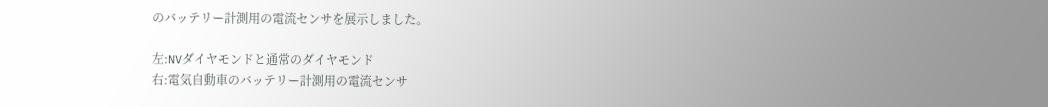のバッテリー計測用の電流センサを展示しました。

左:NVダイヤモンドと通常のダイヤモンド
右:電気自動車のバッテリー計測用の電流センサ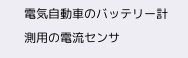電気自動車のバッテリー計測用の電流センサ